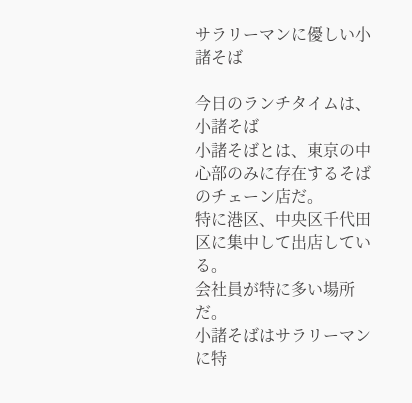サラリーマンに優しい小諸そば

今日のランチタイムは、小諸そば
小諸そばとは、東京の中心部のみに存在するそばのチェーン店だ。
特に港区、中央区千代田区に集中して出店している。
会社員が特に多い場所だ。
小諸そばはサラリーマンに特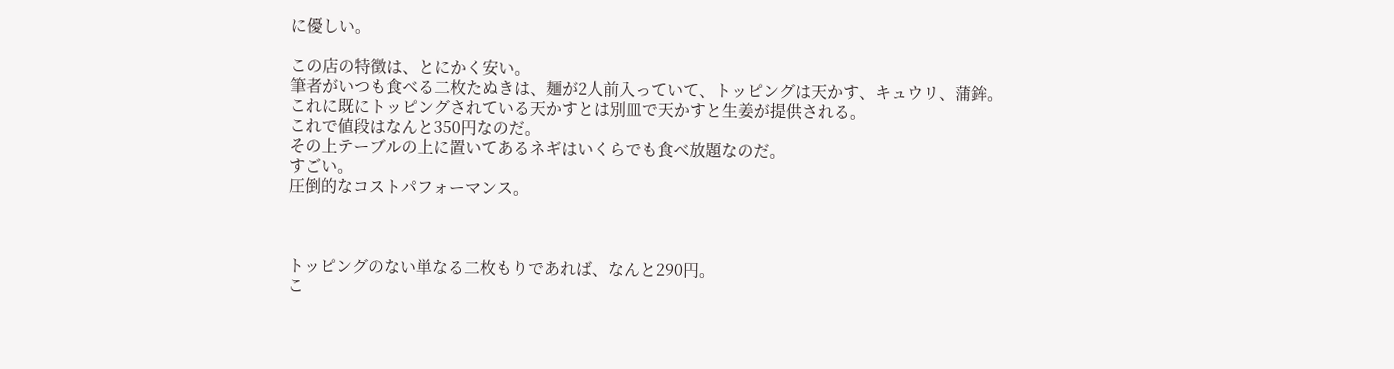に優しい。

この店の特徴は、とにかく安い。
筆者がいつも食べる二枚たぬきは、麺が2人前入っていて、トッピングは天かす、キュウリ、蒲鉾。
これに既にトッピングされている天かすとは別皿で天かすと生姜が提供される。
これで値段はなんと350円なのだ。
その上テーブルの上に置いてあるネギはいくらでも食べ放題なのだ。
すごい。
圧倒的なコストパフォーマンス。



トッピングのない単なる二枚もりであれば、なんと290円。
こ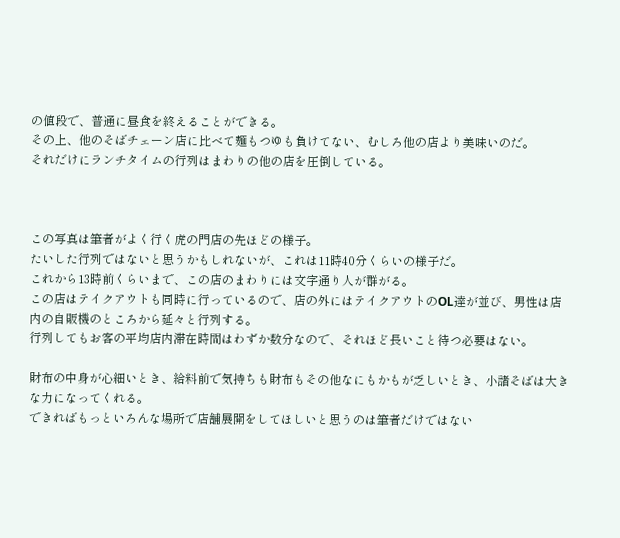の値段で、普通に昼食を終えることができる。
その上、他のそばチェーン店に比べて麺もつゆも負けてない、むしろ他の店より美味いのだ。
それだけにランチタイムの行列はまわりの他の店を圧倒している。



この写真は筆者がよく行く虎の門店の先ほどの様子。
たいした行列ではないと思うかもしれないが、これは11時40分くらいの様子だ。
これから13時前くらいまで、この店のまわりには文字通り人が群がる。
この店はテイクアウトも同時に行っているので、店の外にはテイクアウトのOL達が並び、男性は店内の自販機のところから延々と行列する。
行列してもお客の平均店内滞在時間はわずか数分なので、それほど長いこと待つ必要はない。

財布の中身が心細いとき、給料前で気持ちも財布もその他なにもかもが乏しいとき、小諸そばは大きな力になってくれる。
できればもっといろんな場所で店舗展開をしてほしいと思うのは筆者だけではない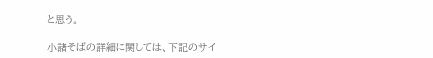と思う。

小諸そばの詳細に関しては、下記のサイ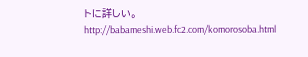トに詳しい。
http://babameshi.web.fc2.com/komorosoba.html